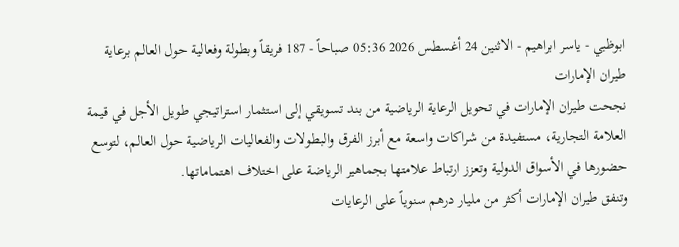ابوظبي - ياسر ابراهيم - الاثنين 24 أغسطس 2026 05:36 صباحاً - 187 فريقاً وبطولة وفعالية حول العالم برعاية طيران الإمارات
نجحت طيران الإمارات في تحويل الرعاية الرياضية من بند تسويقي إلى استثمار استراتيجي طويل الأجل في قيمة العلامة التجارية، مستفيدة من شراكات واسعة مع أبرز الفرق والبطولات والفعاليات الرياضية حول العالم، لتوسع حضورها في الأسواق الدولية وتعزز ارتباط علامتها بجماهير الرياضة على اختلاف اهتماماتها.
وتنفق طيران الإمارات أكثر من مليار درهم سنوياً على الرعايات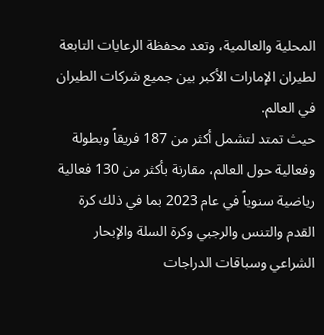المحلية والعالمية، وتعد محفظة الرعايات التابعة لطيران الإمارات الأكبر بين جميع شركات الطيران في العالم.
حيث تمتد لتشمل أكثر من 187 فريقاً وبطولة وفعالية حول العالم، مقارنة بأكثر من 130 فعالية رياضية سنوياً في عام 2023 بما في ذلك كرة القدم والتنس والرجبي وكرة السلة والإبحار الشراعي وسباقات الدراجات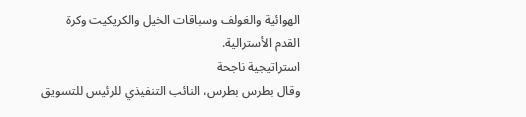الهوائية والغولف وسباقات الخيل والكريكيت وكرة القدم الأسترالية.
استراتيجية ناجحة
وقال بطرس بطرس، النائب التنفيذي للرئيس للتسويق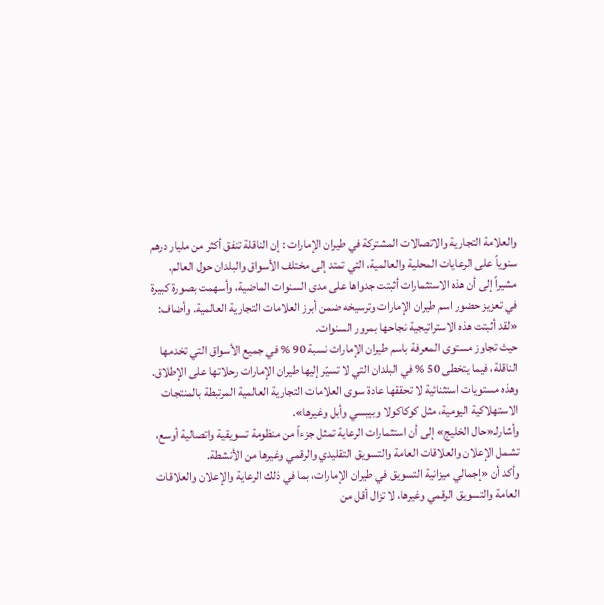والعلامة التجارية والاتصالات المشتركة في طيران الإمارات : إن الناقلة تنفق أكثر من مليار درهم سنوياً على الرعايات المحلية والعالمية، التي تمتد إلى مختلف الأسواق والبلدان حول العالم.
مشيراً إلى أن هذه الاستثمارات أثبتت جدواها على مدى السنوات الماضية، وأسهمت بصورة كبيرة في تعزيز حضور اسم طيران الإمارات وترسيخه ضمن أبرز العلامات التجارية العالمية. وأضاف: «لقد أثبتت هذه الاستراتيجية نجاحها بمرور السنوات.
حيث تجاوز مستوى المعرفة باسم طيران الإمارات نسبة 90 % في جميع الأسواق التي تخدمها الناقلة، فيما يتخطى 50 % في البلدان التي لا تسيّر إليها طيران الإمارات رحلاتها على الإطلاق.
وهذه مستويات استثنائية لا تحققها عادة سوى العلامات التجارية العالمية المرتبطة بالمنتجات الاستهلاكية اليومية، مثل كوكاكولا وبيبسي وأبل وغيرها».
وأشارلـ«حال الخليج» إلى أن استثمارات الرعاية تمثل جزءاً من منظومة تسويقية واتصالية أوسع، تشمل الإعلان والعلاقات العامة والتسويق التقليدي والرقمي وغيرها من الأنشطة.
وأكد أن «إجمالي ميزانية التسويق في طيران الإمارات، بما في ذلك الرعاية والإعلان والعلاقات العامة والتسويق الرقمي وغيرها، لا تزال أقل من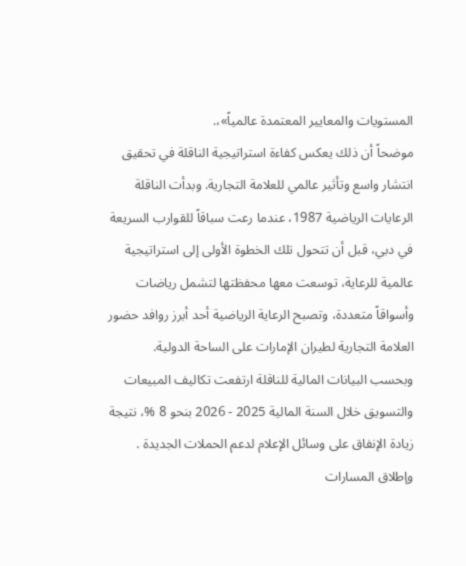المستويات والمعايير المعتمدة عالمياً»،.
موضحاً أن ذلك يعكس كفاءة استراتيجية الناقلة في تحقيق انتشار واسع وتأثير عالمي للعلامة التجارية. وبدأت الناقلة الرعايات الرياضية 1987، عندما رعت سباقاً للقوارب السريعة في دبي، قبل أن تتحول تلك الخطوة الأولى إلى استراتيجية عالمية للرعاية، توسعت معها محفظتها لتشمل رياضات وأسواقاً متعددة، وتصبح الرعاية الرياضية أحد أبرز روافد حضور العلامة التجارية لطيران الإمارات على الساحة الدولية.
وبحسب البيانات المالية للناقلة ارتفعت تكاليف المبيعات والتسويق خلال السنة المالية 2025 - 2026 بنحو 8 %، نتيجة زيادة الإنفاق على وسائل الإعلام لدعم الحملات الجديدة .
وإطلاق المسارات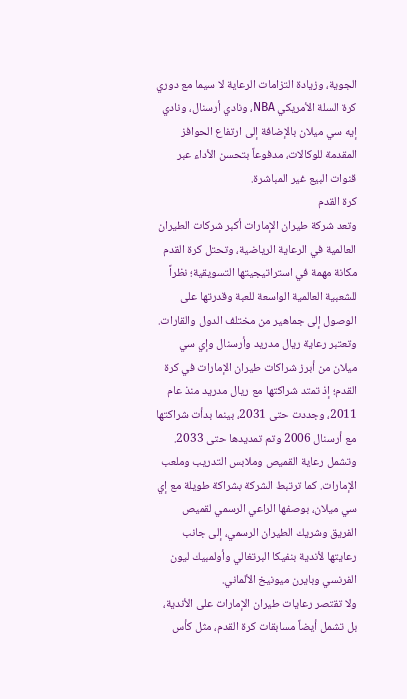الجوية، وزيادة التزامات الرعاية لا سيما مع دوري كرة السلة الأمريكي NBA، ونادي أرسنال، ونادي إيه سي ميلان بالإضافة إلى ارتفاع الحوافز المقدمة للوكالات، مدفوعاً بتحسن الأداء عبر قنوات البيع غير المباشرة.
كرة القدم
وتعد شركة طيران الإمارات أكبر شركات الطيران العالمية في الرعاية الرياضية، وتحتل كرة القدم مكانة مهمة في استراتيجيتها التسويقية؛ نظراً للشعبية العالمية الواسعة للعبة وقدرتها على الوصول إلى جماهير من مختلف الدول والقارات.
وتعتبر رعاية ريال مدريد وأرسنال وإي سي ميلان من أبرز شراكات طيران الإمارات في كرة القدم؛ إذ تمتد شراكتها مع ريال مدريد منذ عام 2011، وجددت حتى 2031، بينما بدأت شراكتها مع أرسنال 2006 وتم تمديدها حتى 2033.
وتشمل رعاية القميص وملابس التدريب وملعب الإمارات. كما ترتبط الشركة بشراكة طويلة مع إي سي ميلان، بوصفها الراعي الرسمي لقميص الفريق وشريك الطيران الرسمي، إلى جانب رعايتها لأندية بنفيكا البرتغالي وأولمبيك ليون الفرنسي وبايرن ميونيخ الألماني.
ولا تقتصر رعايات طيران الإمارات على الأندية، بل تشمل أيضاً مسابقات كرة القدم، مثل كأس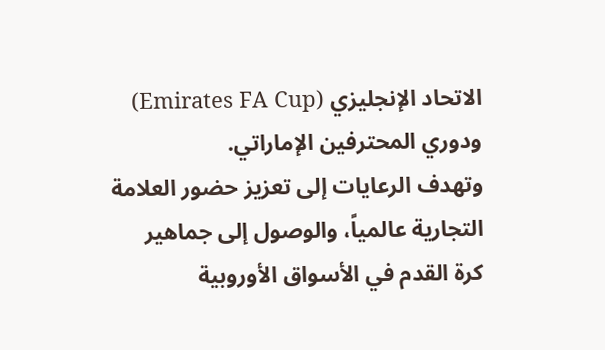الاتحاد الإنجليزي (Emirates FA Cup) ودوري المحترفين الإماراتي.
وتهدف الرعايات إلى تعزيز حضور العلامة التجارية عالمياً، والوصول إلى جماهير كرة القدم في الأسواق الأوروبية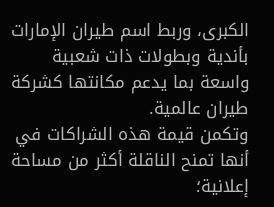الكبرى، وربط اسم طيران الإمارات بأندية وبطولات ذات شعبية واسعة بما يدعم مكانتها كشركة طيران عالمية.
وتكمن قيمة هذه الشراكات في أنها تمنح الناقلة أكثر من مساحة إعلانية؛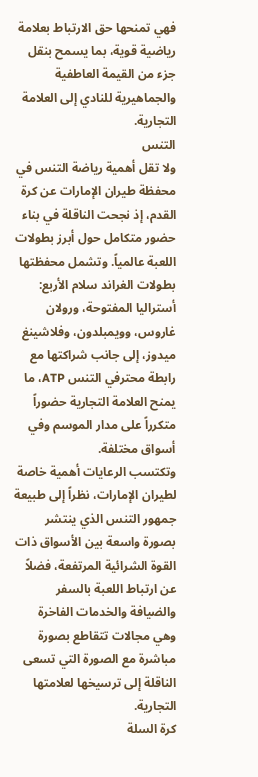فهي تمنحها حق الارتباط بعلامة رياضية قوية، بما يسمح بنقل جزء من القيمة العاطفية والجماهيرية للنادي إلى العلامة التجارية.
التنس
ولا تقل أهمية رياضة التنس في محفظة طيران الإمارات عن كرة القدم، إذ نجحت الناقلة في بناء حضور متكامل حول أبرز بطولات اللعبة عالمياً. وتشمل محفظتها بطولات الغراند سلام الأربع:
أستراليا المفتوحة، ورولان غاروس، وويمبلدون، وفلاشينغ ميدوز، إلى جانب شراكتها مع رابطة محترفي التنس ATP، ما يمنح العلامة التجارية حضوراً متكرراً على مدار الموسم وفي أسواق مختلفة.
وتكتسب الرعايات أهمية خاصة لطيران الإمارات، نظراً إلى طبيعة جمهور التنس الذي ينتشر بصورة واسعة بين الأسواق ذات القوة الشرائية المرتفعة، فضلاً عن ارتباط اللعبة بالسفر والضيافة والخدمات الفاخرة وهي مجالات تتقاطع بصورة مباشرة مع الصورة التي تسعى الناقلة إلى ترسيخها لعلامتها التجارية.
كرة السلة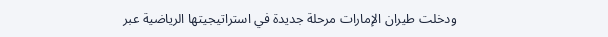ودخلت طيران الإمارات مرحلة جديدة في استراتيجيتها الرياضية عبر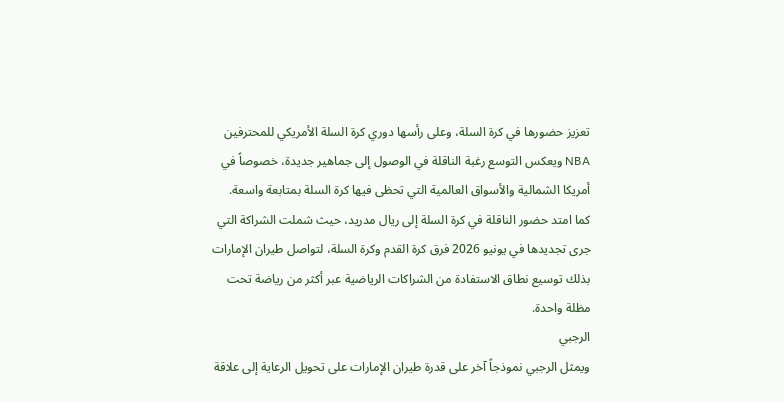تعزيز حضورها في كرة السلة، وعلى رأسها دوري كرة السلة الأمريكي للمحترفين NBA ويعكس التوسع رغبة الناقلة في الوصول إلى جماهير جديدة، خصوصاً في أمريكا الشمالية والأسواق العالمية التي تحظى فيها كرة السلة بمتابعة واسعة.
كما امتد حضور الناقلة في كرة السلة إلى ريال مدريد، حيث شملت الشراكة التي جرى تجديدها في يونيو 2026 فرق كرة القدم وكرة السلة، لتواصل طيران الإمارات بذلك توسيع نطاق الاستفادة من الشراكات الرياضية عبر أكثر من رياضة تحت مظلة واحدة.
الرجبي
ويمثل الرجبي نموذجاً آخر على قدرة طيران الإمارات على تحويل الرعاية إلى علاقة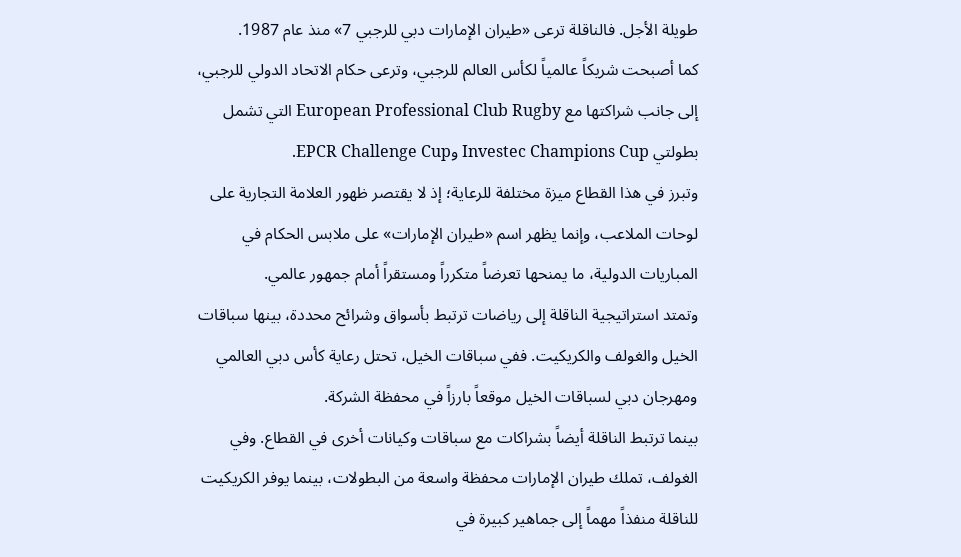طويلة الأجل. فالناقلة ترعى «طيران الإمارات دبي للرجبي 7» منذ عام 1987.
كما أصبحت شريكاً عالمياً لكأس العالم للرجبي، وترعى حكام الاتحاد الدولي للرجبي، إلى جانب شراكتها مع European Professional Club Rugby التي تشمل بطولتي Investec Champions Cup وEPCR Challenge Cup.
وتبرز في هذا القطاع ميزة مختلفة للرعاية؛ إذ لا يقتصر ظهور العلامة التجارية على لوحات الملاعب، وإنما يظهر اسم «طيران الإمارات» على ملابس الحكام في المباريات الدولية، ما يمنحها تعرضاً متكرراً ومستقراً أمام جمهور عالمي.
وتمتد استراتيجية الناقلة إلى رياضات ترتبط بأسواق وشرائح محددة، بينها سباقات الخيل والغولف والكريكيت. ففي سباقات الخيل، تحتل رعاية كأس دبي العالمي ومهرجان دبي لسباقات الخيل موقعاً بارزاً في محفظة الشركة.
بينما ترتبط الناقلة أيضاً بشراكات مع سباقات وكيانات أخرى في القطاع. وفي الغولف، تملك طيران الإمارات محفظة واسعة من البطولات، بينما يوفر الكريكيت للناقلة منفذاً مهماً إلى جماهير كبيرة في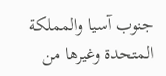جنوب آسيا والمملكة المتحدة وغيرها من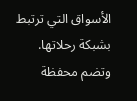الأسواق التي ترتبط بشبكة رحلاتها.
وتضم محفظة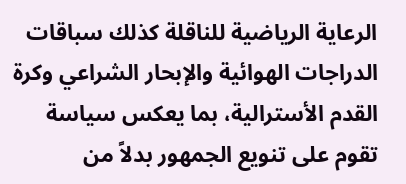الرعاية الرياضية للناقلة كذلك سباقات الدراجات الهوائية والإبحار الشراعي وكرة القدم الأسترالية، بما يعكس سياسة تقوم على تنويع الجمهور بدلاً من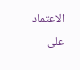الاعتماد على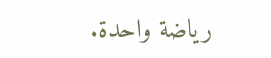رياضة واحدة.